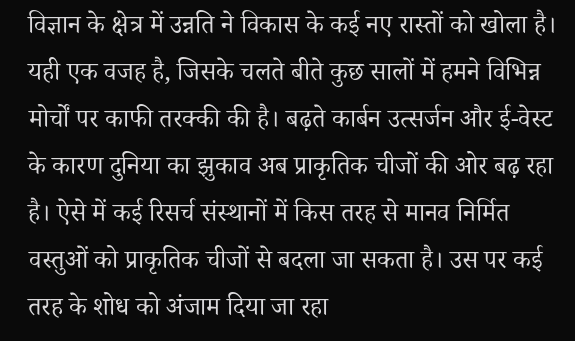विज्ञान के क्षेत्र में उन्नति ने विकास के कई नए रास्तों को खोला है। यही एक वजह है, जिसके चलते बीते कुछ सालों में हमने विभिन्न मोर्चों पर काफी तरक्की की है। बढ़ते कार्बन उत्सर्जन और ई-वेस्ट के कारण दुनिया का झुकाव अब प्राकृतिक चीजों की ओर बढ़ रहा है। ऐसे में कई रिसर्च संस्थानों में किस तरह से मानव निर्मित वस्तुओं को प्राकृतिक चीजों से बदला जा सकता है। उस पर कई तरह के शोध को अंजाम दिया जा रहा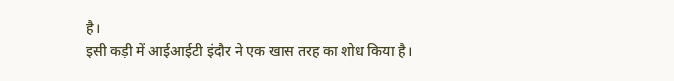है।
इसी कड़ी में आईआईटी इंदौर ने एक खास तरह का शोध किया है।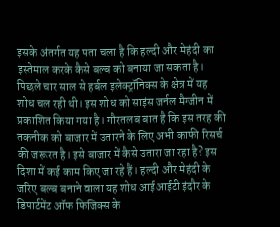इसके अंतर्गत यह पता चला है कि हल्दी और मेहंदी का इस्तेमाल करके कैसे बल्ब को बनाया जा सकता है। पिछले चार साल से हर्बल इलेक्ट्रॉनिक्स के क्षेत्र में यह शोध चल रही थी। इस शोध को साइंस जर्नल मैग्जीन में प्रकाशित किया गया है। गौरतलब बात है कि इस तरह की तकनीक को बाजार में उतारने के लिए अभी काफी रिसर्च की जरूरत है। इसे बाजार में कैसे उतारा जा रहा है? इस दिशा में कई काम किए जा रहे हैं। हल्दी और मेहंदी के जरिए बल्ब बनाने वाला यह शोध आईआईटी इंदौर के डिपार्टमेंट ऑफ फिजिक्स के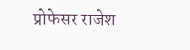प्रोफेसर राजेश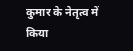कुमार के नेतृत्व में किया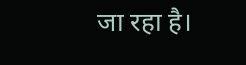जा रहा है।